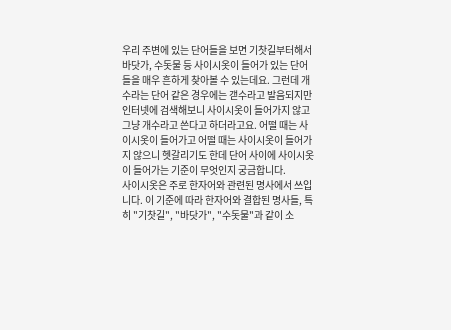우리 주변에 있는 단어들을 보면 기찻길부터해서 바닷가, 수돗물 등 사이시옷이 들어가 있는 단어들을 매우 흔하게 찾아볼 수 있는데요. 그런데 개수라는 단어 같은 경우에는 갣수라고 발음되지만 인터넷에 검색해보니 사이시옷이 들어가지 않고 그냥 개수라고 쓴다고 하더라고요. 어떨 때는 사이시옷이 들어가고 어떨 때는 사이시옷이 들어가지 않으니 헷갈리기도 한데 단어 사이에 사이시옷이 들어가는 기준이 무엇인지 궁금합니다.
사이시옷은 주로 한자어와 관련된 명사에서 쓰입니다. 이 기준에 따라 한자어와 결합된 명사들, 특히 "기찻길", "바닷가", "수돗물"과 같이 소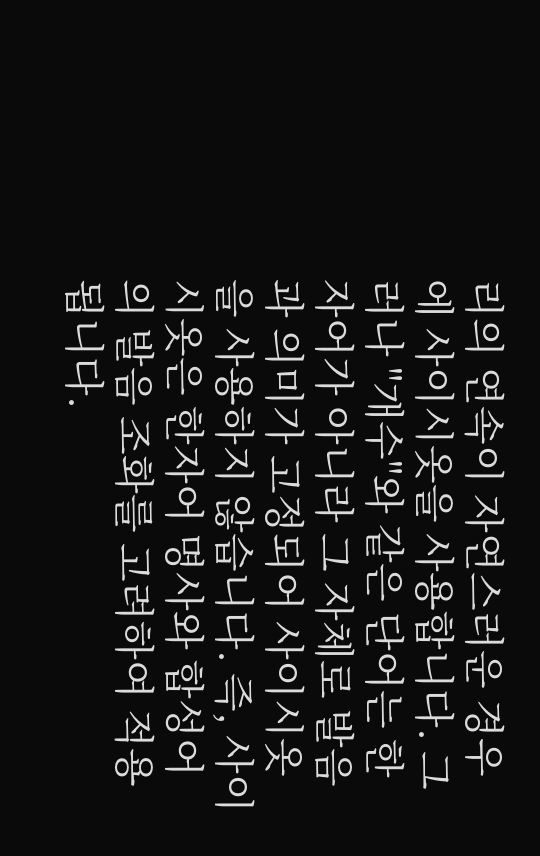리의 연속이 자연스러운 경우에 사이시옷을 사용합니다. 그러나 "개수"와 같은 단어는 한자어가 아니라 그 자체로 발음과 의미가 고정되어 사이시옷을 사용하지 않습니다. 즉, 사이시옷은 한자어 명사와 합성어의 발음 조화를 고려하여 적용됩니다.